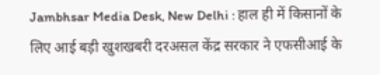Jambhsar Media Desk, New Delhi : हाल ही में किसानों के लिए आई बड़ी खुशखबरी दरअसल केंद्र सरकार ने एफसीआई के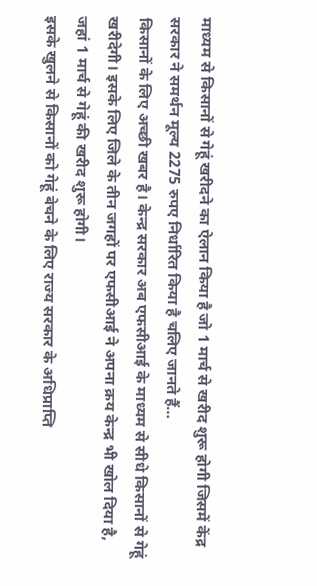माध्यम से किसानों से गेहूं खरीदने का ऐलान किया है जो 1 मार्च से खरीद शुरू होगी जिसमें केंद्र सरकार ने समर्थन मूल्य 2275 रुपए निर्धारित किया है चलिए जानते हैं…
किसानों के लिए अच्छी खबर है। केन्द्र सरकार अब एफसीआई के माध्यम से सीधे किसानों से गेहूं खरीदेगी। इसके लिए जिले के तीन जगहों पर एफसीआई ने अपना क्रय केन्द्र भी खोल दिया है, जहां 1 मार्च से गेहूं की खरीद शुरू होगी।
इसके खुलने से किसानों को गेहूं बेचने के लिए राज्य सरकार के अधिप्राप्ति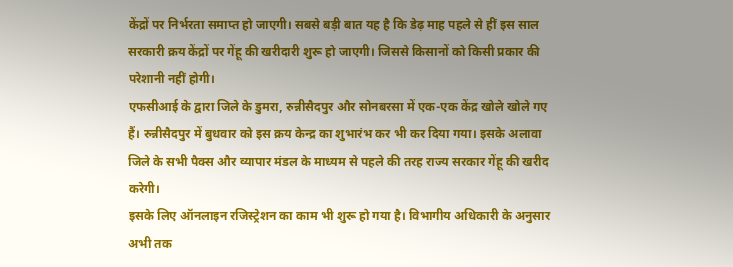केंद्रों पर निर्भरता समाप्त हो जाएगी। सबसे बड़ी बात यह है कि डेढ़ माह पहले से हीं इस साल सरकारी क्रय केंद्रों पर गेंहू की खरीदारी शुरू हो जाएगी। जिससे किसानों को किसी प्रकार की परेशानी नहीं होगी।
एफसीआई के द्वारा जिले के डुमरा, रुन्नीसैदपुर और सोनबरसा में एक-एक केंद्र खोले खोले गए हैं। रुन्नीसैदपुर में बुधवार को इस क्रय केन्द्र का शुभारंभ कर भी कर दिया गया। इसके अलावा जिले के सभी पैक्स और व्यापार मंडल के माध्यम से पहले की तरह राज्य सरकार गेंहू की खरीद करेगी।
इसके लिए ऑनलाइन रजिस्ट्रेशन का काम भी शुरू हो गया है। विभागीय अधिकारी के अनुसार अभी तक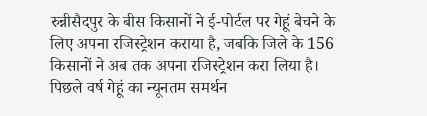रुन्नीसैदपुर के बीस किसानों ने ई-पोर्टल पर गेहूं बेचने के लिए अपना रजिस्ट्रेशन कराया है, जबकि जिले के 156 किसानों ने अब तक अपना रजिस्ट्रेशन करा लिया है।
पिछले वर्ष गेहूं का न्यूनतम समर्थन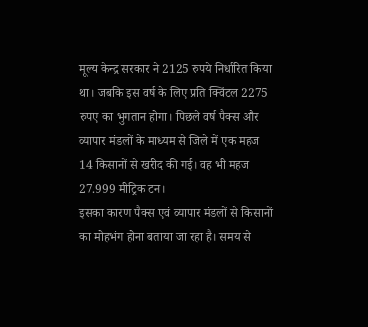मूल्य केन्द्र सरकार ने 2125 रुपये निर्धारित किया था। जबकि इस वर्ष के लिए प्रति क्विंटल 2275 रुपए का भुगतान होगा। पिछले वर्ष पैक्स और व्यापार मंडलों के माध्यम से जिले में एक महज 14 किसानों से खरीद की गई। वह भी महज 27.999 मीट्रिक टन।
इसका कारण पैक्स एवं व्यापार मंडलों से किसानों का मोहभंग होना बताया जा रहा है। समय से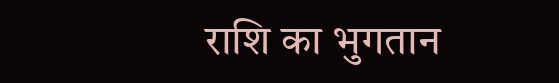राशि का भुगतान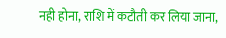नही होना, राशि में कटौती कर लिया जाना,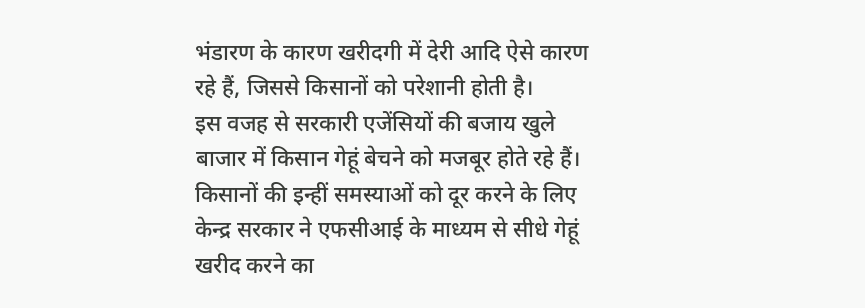भंडारण के कारण खरीदगी में देरी आदि ऐसे कारण रहे हैं, जिससे किसानों को परेशानी होती है।
इस वजह से सरकारी एजेंसियों की बजाय खुले बाजार में किसान गेहूं बेचने को मजबूर होते रहे हैं। किसानों की इन्हीं समस्याओं को दूर करने के लिए केन्द्र सरकार ने एफसीआई के माध्यम से सीधे गेहूं खरीद करने का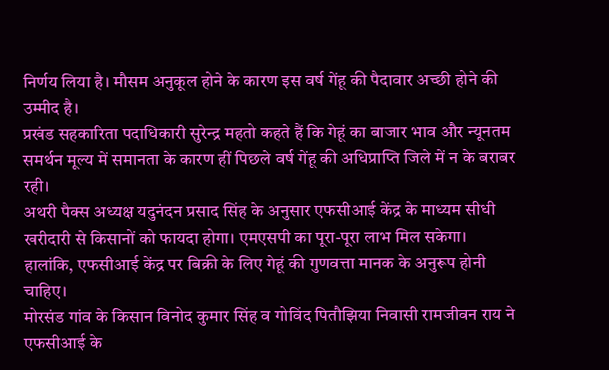निर्णय लिया है। मौसम अनुकूल होने के कारण इस वर्ष गेंहू की पैदावार अच्छी होने की उम्मीद है।
प्रखंड सहकारिता पदाधिकारी सुरेन्द्र महतो कहते हैं कि गेहूं का बाजार भाव और न्यूनतम समर्थन मूल्य में समानता के कारण हीं पिछले वर्ष गेंहू की अधिप्राप्ति जिले में न के बराबर रही।
अथरी पैक्स अध्यक्ष यदुनंदन प्रसाद सिंह के अनुसार एफसीआई केंद्र के माध्यम सीधी खरीदारी से किसानों को फायदा होगा। एमएसपी का पूरा-पूरा लाभ मिल सकेगा। हालांकि, एफसीआई केंद्र पर बिक्री के लिए गेहूं की गुणवत्ता मानक के अनुरूप होनी चाहिए।
मोरसंड गांव के किसान विनोद कुमार सिंह व गोविंद पितौझिया निवासी रामजीवन राय ने एफसीआई के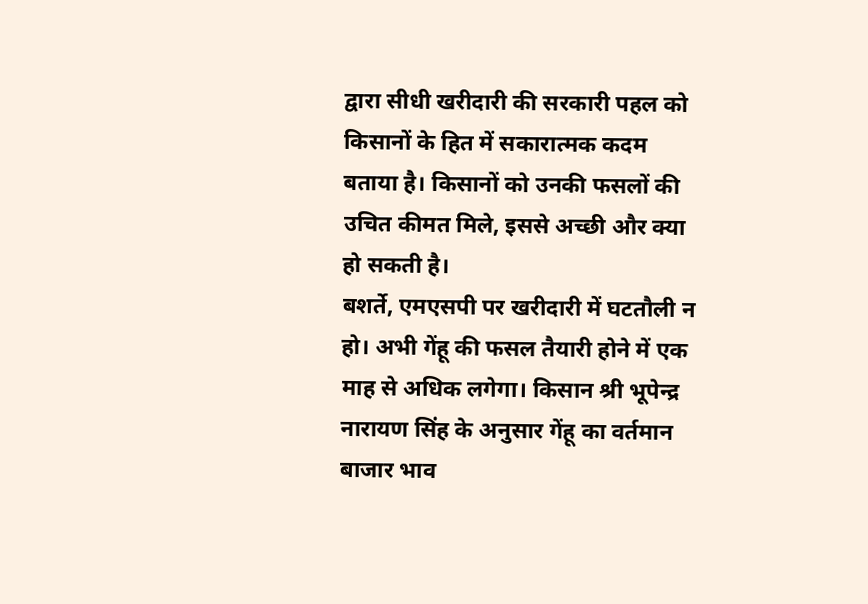द्वारा सीधी खरीदारी की सरकारी पहल को किसानों के हित में सकारात्मक कदम बताया है। किसानों को उनकी फसलों की उचित कीमत मिले, इससे अच्छी और क्या हो सकती है।
बशर्ते, एमएसपी पर खरीदारी में घटतौली न हो। अभी गेंहू की फसल तैयारी होने में एक माह से अधिक लगेगा। किसान श्री भूपेन्द्र नारायण सिंह के अनुसार गेंहू का वर्तमान बाजार भाव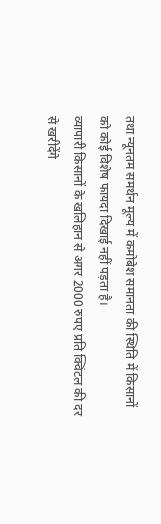तथा न्यूनतम समर्थन मूल्य में कमोबेश समानता की स्थिति में किसानों को कोई विशेष फायदा दिखाई नहीं पड़ता है।
व्यापारी किसानों के खलिहान से अगर 2000 रुपए प्रति क्विंटल की दर से खरीदेंगे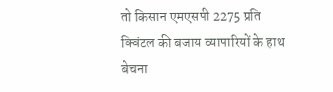तो किसान एमएसपी 2275 प्रति क्विंटल की बजाय व्यापारियों के हाथ बेचना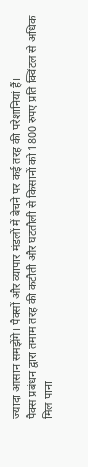ज्यादा आसान समझेंगे। पैक्सों और व्यापार मंडलों में बेचने पर कई तरह की परेशानियां हैं।
पैक्स प्रबंधन द्वारा तमाम तरह की कटौती और घटतौली से किसानों को 1800 रुपए प्रति क्विंटल से अधिक मिल पाना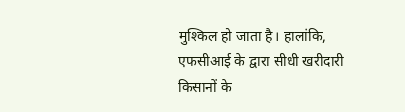मुश्किल हो जाता है। हालांकि, एफसीआई के द्वारा सीधी खरीदारी किसानों के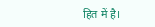हित में है।